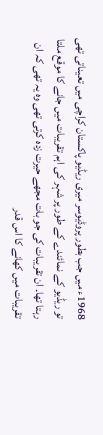1968ء میں جب بطور پروڈیوسر میری ریڈیو پاکستان کراچی میں تعیناتی تھی تو ریڈیو کے نمائندے کے طور پر شہر کی اہم تقریبات میں جانے کا موقع ملتا رہتا تھا۔ ان تقریبات کی جو بات مجھے حیرت زدہ کرتی تھی وہ یہ تھی کہ ان تقریبات میں کھانے کا اس قدر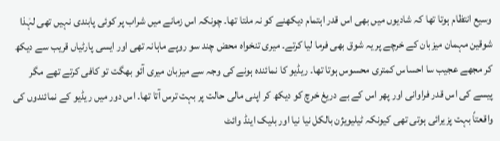وسیع انتظام ہوتا تھا کہ شادیوں میں بھی اس قدر اہتمام دیکھنے کو نہ ملتا تھا۔ چونکہ اس زمانے میں شراب پر کوئی پابندی نہیں تھی لہٰذا شوقین مہمان میزبان کے خرچے پر یہ شوق بھی فرما لیا کرتے۔ میری تنخواہ محض چند سو روپے ماہانہ تھی اور ایسی پارٹیاں قریب سے دیکھ کر مجھے عجیب سا احساس کمتری محسوس ہوتا تھا۔ ریڈیو کا نمائندہ ہونے کی وجہ سے میزبان میری آئو بھگت تو کافی کرتے تھے مگر پیسے کی اس قدر فراوانی اور پھر اس کے بے دریغ خرچ کو دیکھ کر اپنی مالی حالت پر بہت ترس آتا تھا۔ اس دور میں ریڈیو کے نمائندوں کی واقعتاً بہت پزیرائی ہوتی تھی کیونکہ ٹیلیویژن بالکل نیا نیا اور بلیک اینڈ وائٹ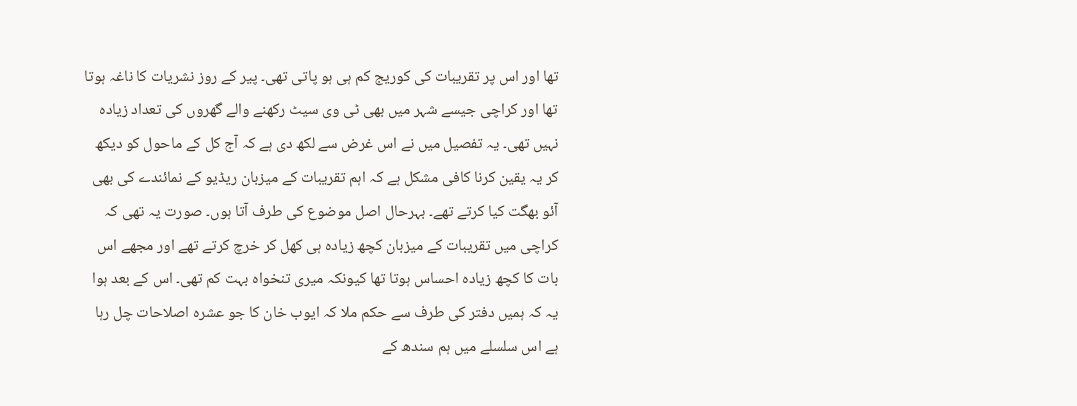تھا اور اس پر تقریبات کی کوریج کم ہی ہو پاتی تھی۔ پیر کے روز نشریات کا ناغہ ہوتا تھا اور کراچی جیسے شہر میں بھی ٹی وی سیٹ رکھنے والے گھروں کی تعداد زیادہ نہیں تھی۔ یہ تفصیل میں نے اس غرض سے لکھ دی ہے کہ آج کل کے ماحول کو دیکھ کر یہ یقین کرنا کافی مشکل ہے کہ اہم تقریبات کے میزبان ریڈیو کے نمائندے کی بھی آئو بھگت کیا کرتے تھے۔ بہرحال اصل موضوع کی طرف آتا ہوں۔ صورت یہ تھی کہ کراچی میں تقریبات کے میزبان کچھ زیادہ ہی کھل کر خرچ کرتے تھے اور مجھے اس بات کا کچھ زیادہ احساس ہوتا تھا کیونکہ میری تنخواہ بہت کم تھی۔ اس کے بعد ہوا یہ کہ ہمیں دفتر کی طرف سے حکم ملا کہ ایوب خان کا جو عشرہ اصلاحات چل رہا ہے اس سلسلے میں ہم سندھ کے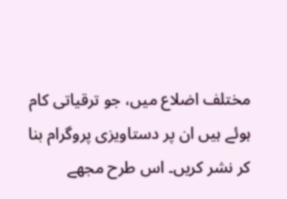مختلف اضلاع میں، جو ترقیاتی کام ہوئے ہیں ان پر دستاویزی پروگرام بنا کر نشر کریں۔ اس طرح مجھے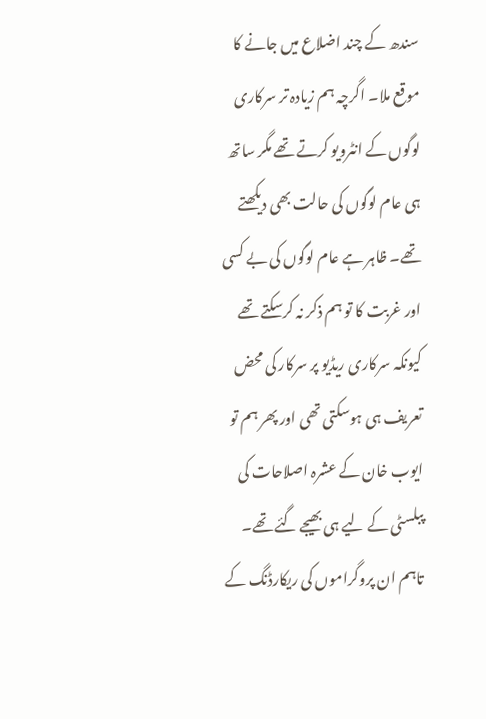سندھ کے چند اضلاع میں جانے کا موقع ملا۔ اگرچہ ہم زیادہ تر سرکاری لوگوں کے انٹرویو کرتے تھے مگر ساتھ ہی عام لوگوں کی حالت بھی دیکھتے تھے۔ ظاہر ہے عام لوگوں کی بے کسی اور غربت کا تو ہم ذکر نہ کرسکتے تھے کیونکہ سرکاری ریڈیو پر سرکار کی محض تعریف ہی ہوسکتی تھی اور پھر ہم تو ایوب خان کے عشرہ اصلاحات کی پبلسٹی کے لیے ہی بھیجے گئے تھے۔ تاہم ان پروگراموں کی ریکارڈنگ کے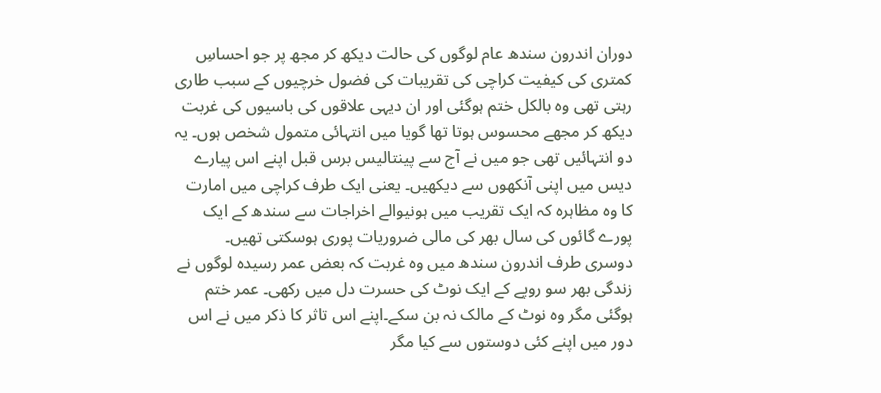دوران اندرون سندھ عام لوگوں کی حالت دیکھ کر مجھ پر جو احساسِ کمتری کی کیفیت کراچی کی تقریبات کی فضول خرچیوں کے سبب طاری رہتی تھی وہ بالکل ختم ہوگئی اور ان دیہی علاقوں کی باسیوں کی غربت دیکھ کر مجھے محسوس ہوتا تھا گویا میں انتہائی متمول شخص ہوں۔ یہ دو انتہائیں تھی جو میں نے آج سے پینتالیس برس قبل اپنے اس پیارے دیس میں اپنی آنکھوں سے دیکھیں۔ یعنی ایک طرف کراچی میں امارت کا وہ مظاہرہ کہ ایک تقریب میں ہونیوالے اخراجات سے سندھ کے ایک پورے گائوں کی سال بھر کی مالی ضروریات پوری ہوسکتی تھیں۔ دوسری طرف اندرون سندھ میں وہ غربت کہ بعض عمر رسیدہ لوگوں نے زندگی بھر سو روپے کے ایک نوٹ کی حسرت دل میں رکھی۔ عمر ختم ہوگئی مگر وہ نوٹ کے مالک نہ بن سکے۔اپنے اس تاثر کا ذکر میں نے اس دور میں اپنے کئی دوستوں سے کیا مگر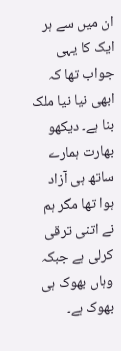ان میں سے ہر ایک کا یہی جواب تھا کہ ابھی نیا نیا ملک بنا ہے۔ دیکھو بھارت ہمارے ساتھ ہی آزاد ہوا تھا مگر ہم نے اتنی ترقی کرلی ہے جبکہ وہاں بھوک ہی بھوک ہے۔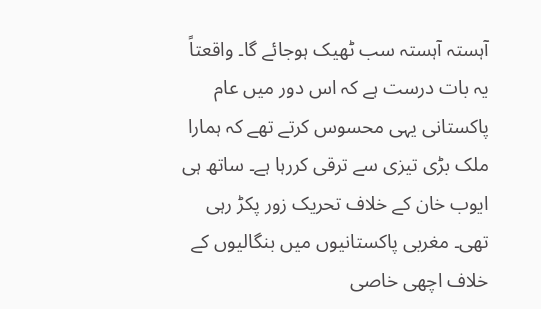آہستہ آہستہ سب ٹھیک ہوجائے گا۔ واقعتاً یہ بات درست ہے کہ اس دور میں عام پاکستانی یہی محسوس کرتے تھے کہ ہمارا ملک بڑی تیزی سے ترقی کررہا ہے۔ ساتھ ہی ایوب خان کے خلاف تحریک زور پکڑ رہی تھی۔ مغربی پاکستانیوں میں بنگالیوں کے خلاف اچھی خاصی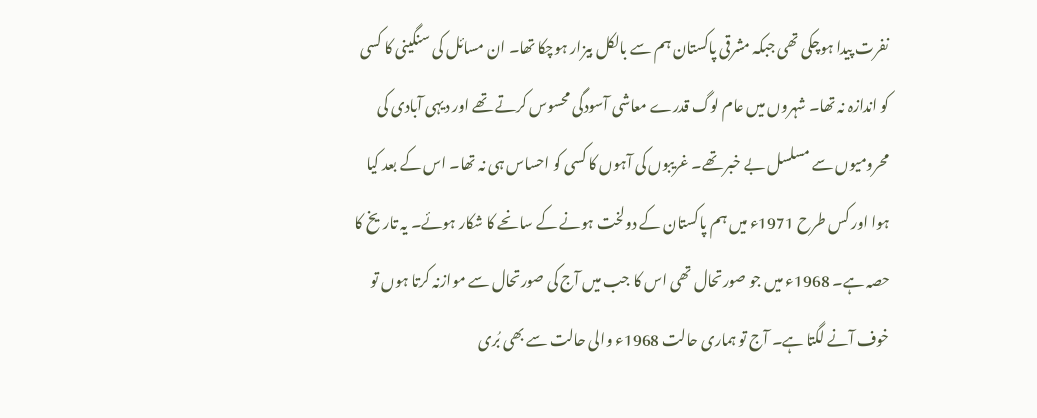نفرت پیدا ہوچکی تھی جبکہ مشرقی پاکستان ہم سے بالکل بیزار ہوچکا تھا۔ ان مسائل کی سنگینی کا کسی کو اندازہ نہ تھا۔ شہروں میں عام لوگ قدرے معاشی آسودگی محسوس کرتے تھے اور دیہی آبادی کی محرومیوں سے مسلسل بے خبر تھے۔ غریبوں کی آہوں کا کسی کو احساس ہی نہ تھا۔ اس کے بعد کیا ہوا اور کس طرح 1971ء میں ہم پاکستان کے دولخت ہونے کے سانحے کا شکار ہوئے۔ یہ تاریخ کا حصہ ہے۔ 1968ء میں جو صورتحال تھی اس کا جب میں آج کی صورتحال سے موازنہ کرتا ہوں تو خوف آنے لگتا ہے۔ آج تو ہماری حالت 1968ء والی حالت سے بھی بُری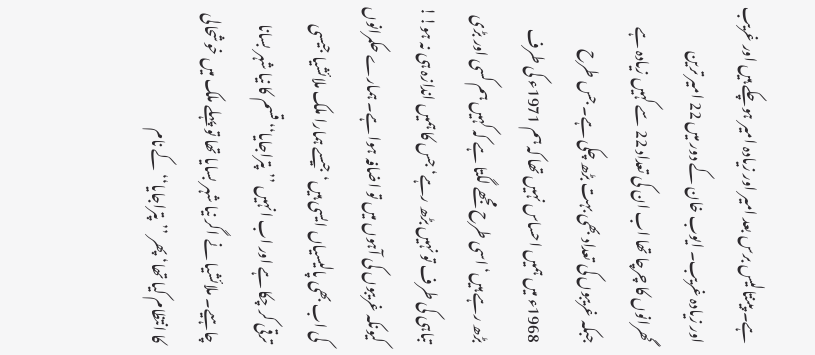ہے۔ پینتالیس برس بعد امیر اور زیادہ امیر ہوچکے ہیں اور غریب اور زیادہ غریب۔ ایوب خان کے دور میں 22 امیر ترین گھرانوں کا چرچا تھا اب ان کی تعداد 22 سے کہیں زیادہ ہے جبکہ غریبوں کی تعداد بھی بہت بڑھ چکی ہے۔ جس طرح 1968ء میں ہمیں احساس نہیں تھا کہ ہم 1971ء کی طرف بڑھ رہے ہیں‘ اسی طرح مجھے لگتا ہے کہ کہیں ہم کسی اور بڑی تباہی کی طرف تو نہیں بڑھ رہے‘ جس کا ہمیں اندازہ ہی نہ ہو!! کیونکہ غریبوں کی آہوں میں تو اضافہ ہوا ہے۔ ہمارے حکمرانوں کی اب بھی پالیسیاں ایسی ہیں‘ جیسے ہمارا ملک ملائشیا جیسی ترقی کر چکا ہے اور اب انہیں ’’پتراجایا‘‘ قسم کا نیا شہر بسانا چاہیے۔ ملائشیا نے اگر نیا شہر بسایا تھا تو پہلے ملک میں خوشحالی کا انتظام کیا تھا‘ پھر ’’پتراجایا‘‘ کے نام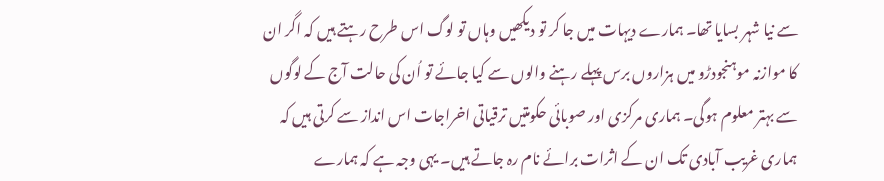سے نیا شہر بسایا تھا۔ ہمارے دیہات میں جا کر تو دیکھیں وہاں تو لوگ اس طرح رہتے ہیں کہ اگر ان کا موازنہ موہنجودڑو میں ہزاروں برس پہلے رہنے والوں سے کیا جائے تو اُن کی حالت آج کے لوگوں سے بہتر معلوم ہوگی۔ ہماری مرکزی اور صوبائی حکومتیں ترقیاتی اخراجات اس انداز سے کرتی ہیں کہ ہماری غریب آبادی تک ان کے اثرات برائے نام رہ جاتے ہیں۔ یہی وجہ ہے کہ ہمارے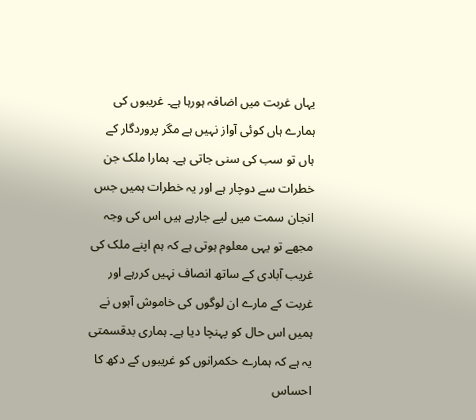یہاں غربت میں اضافہ ہورہا ہے۔ غریبوں کی ہمارے ہاں کوئی آواز نہیں ہے مگر پروردگار کے ہاں تو سب کی سنی جاتی ہے۔ ہمارا ملک جن خطرات سے دوچار ہے اور یہ خطرات ہمیں جس انجان سمت میں لیے جارہے ہیں اس کی وجہ مجھے تو یہی معلوم ہوتی ہے کہ ہم اپنے ملک کی غریب آبادی کے ساتھ انصاف نہیں کررہے اور غربت کے مارے ان لوگوں کی خاموش آہوں نے ہمیں اس حال کو پہنچا دیا ہے۔ ہماری بدقسمتی یہ ہے کہ ہمارے حکمرانوں کو غریبوں کے دکھ کا احساس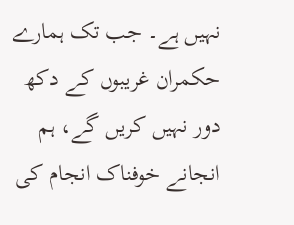نہیں ہے۔ جب تک ہمارے حکمران غریبوں کے دکھ دور نہیں کریں گے، ہم انجانے خوفناک انجام کی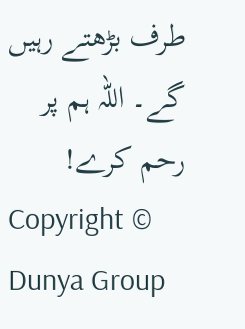طرف بڑھتے رہیں گے۔ اللہ ہم پر رحم کرے!
Copyright © Dunya Group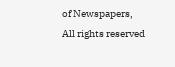of Newspapers, All rights reserved